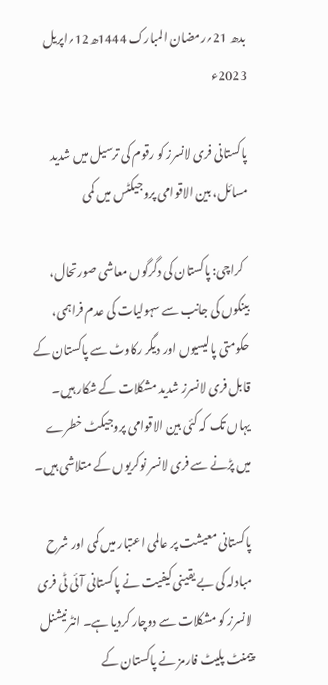بدھ 21؍رمضان المبارک 1444ھ12؍اپریل 2023ء

پاکستانی فری لانسرز کو رقوم کی ترسیل میں شدید مسائل، بین الاقوامی پروجیکٹس میں کمی

  کراچی: پاکستان کی دگرگوں معاشی صورتحال، بینکوں کی جانب سے سہولیات کی عدم فراہمی، حکومتی پالیسیوں اور دیگر رکاوٹ سے پاکستان کے قابل فری لانسرز شدید مشکلات کے شکار ہیں۔ یہاں تک کہ کئی بین الاقوامی پروجیکٹ خطرے میں پڑنے سے فری لانسر نوکریوں کے متلاشی ہیں۔

پاکستانی معیشت پر عالمی اعتبار میں کمی اور شرح مبادلہ کی بے یقینی کیفیت نے پاکستانی آئی ٹی فری لانسرز کو مشکلات سے دوچار کردیا ہے۔ انٹرنیشنل پیمنٹ پلیٹ فارمز نے پاکستان کے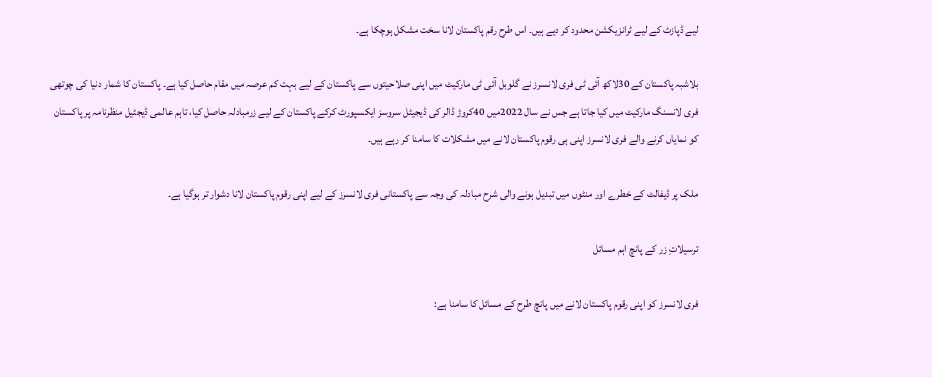لیے ڈپازٹ کے لیے ٹرانزیکشن محدود کر دیے ہیں۔ اس طرح رقم پاکستان لانا سخت مشکل ہوچکا ہے۔

بلاشبہ پاکستان کے 30لاکھ آئی ٹی فری لانسرز نے گلوبل آئی ٹی مارکیٹ میں اپنی صلاحیتوں سے پاکستان کے لیے بہت کم عرصہ میں مقام حاصل کیا ہے۔ پاکستان کا شمار دنیا کی چوتھی فری لانسنگ مارکیٹ میں کیا جاتا ہے جس نے سال 2022میں 40کروڑ ڈالر کی ڈیجیٹل سروسز ایکسپورٹ کرکے پاکستان کے لیے زرمبادلہ حاصل کیا، تاہم عالمی ڈیجٹیل منظرنامہ پر پاکستان کو نمایاں کرنے والے فری لانسرز اپنی ہی رقوم پاکستان لانے میں مشکلات کا سامنا کر رہے ہیں۔

ملک پر ڈیفالٹ کے خطرے اور منٹوں میں تبدیل ہونے والی شرح مبادلہ کی وجہ سے پاکستانی فری لانسرز کے لیے اپنی رقوم پاکستان لانا دشوار تر ہوگیا ہے۔

ترسیلاتِ زر کے پانچ اہم مسائل

فری لانسرز کو اپنی رقوم پاکستان لانے میں پانچ طرح کے مسائل کا سامنا ہے: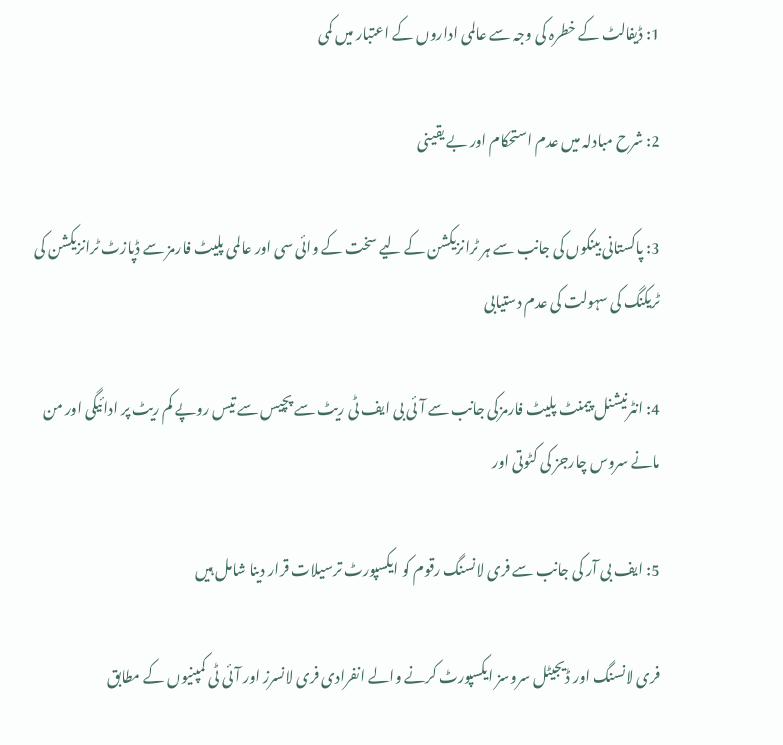1: ڈیفالٹ کے خطرہ کی وجہ سے عالمی اداروں کے اعتبار میں کمی

2: شرح مبادلہ میں عدم استحکام اور بے یقینی

3: پاکستانی بینکوں کی جانب سے ہر ٹرانزیکشن کے لیے سخت کے وائی سی اور عالمی پلیٹ فارمز سے ڈپازٹ ٹرانزیکشن کی ٹریکنگ کی سہولت کی عدم دستیابی

4: انٹرنیشنل پیمنٹ پلیٹ فارمزکی جانب سے آئی بی ایف ٹی ریٹ سے پچیس سے تیس روپے کم ریٹ پر ادائیگی اور من مانے سروس چارجز کی کٹوتی اور

5: ایف بی آر کی جانب سے فری لانسنگ رقوم کو ایکسپورٹ ترسیلات قرار دینا شامل ہیں

فری لانسنگ اور ڈیجیٹل سروسز ایکسپورٹ کرنے والے انفرادی فری لانسرز اور آئی ٹی کمپنیوں کے مطابق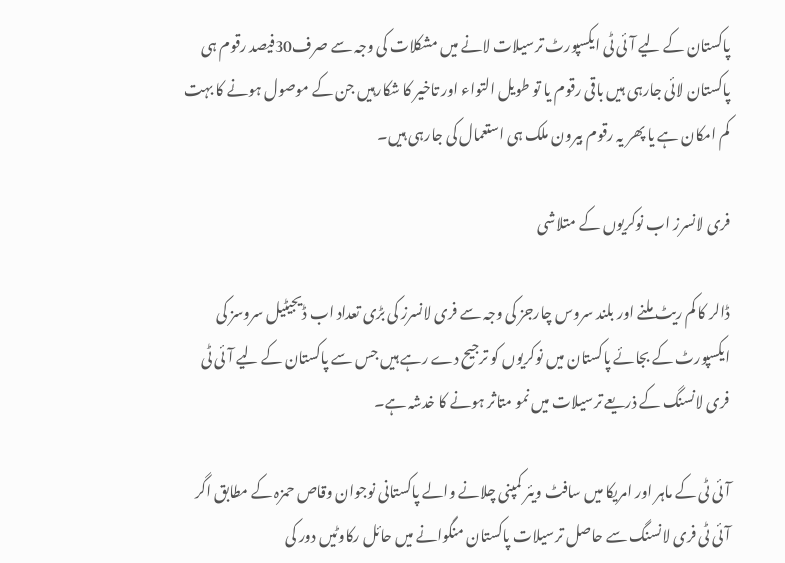پاکستان کے لیے آئی ٹی ایکسپورٹ ترسیلات لانے میں مشکلات کی وجہ سے صرف30فیصد رقوم ہی پاکستان لائی جارہی ہیں باقی رقوم یا تو طویل التواء اور تاخیر کا شکارہیں جن کے موصول ہونے کا بہت کم امکان ہے یا پھر یہ رقوم بیرون ملک ہی استعمال کی جارہی ہیں۔

فری لانسرز اب نوکریوں کے متلاشی

ڈالر کا کم ریٹ ملنے اور بلند سروس چارجز کی وجہ سے فری لانسرز کی بڑی تعداد اب ڈیجیٹیل سروسز کی ایکسپورٹ کے بجائے پاکستان میں نوکریوں کو ترجیح دے رہے ہیں جس سے پاکستان کے لیے آئی ٹی فری لانسنگ کے ذریعے ترسیلات میں نمو متاثر ہونے کا خدشہ ہے۔

آئی ٹی کے ماہر اور امریکا میں سافٹ ویئر کمپنی چلانے والے پاکستانی نوجوان وقاص حمزہ کے مطابق اگر آئی ٹی فری لانسنگ سے حاصل ترسیلات پاکستان منگوانے میں حائل رکاوٹیں دور کی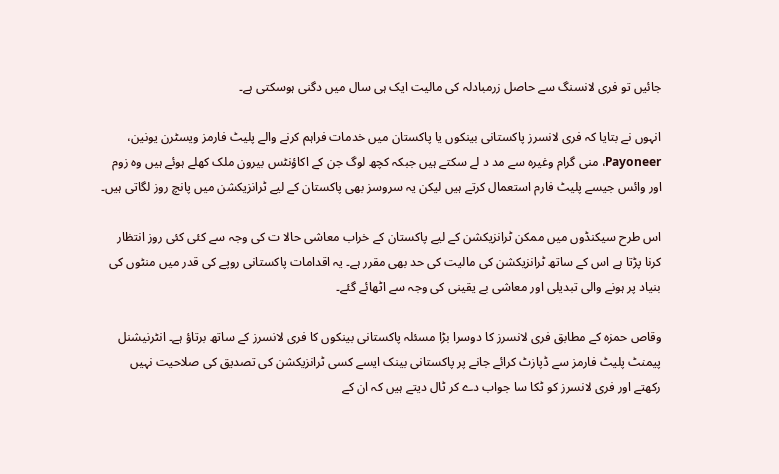جائیں تو فری لانسنگ سے حاصل زرمبادلہ کی مالیت ایک ہی سال میں دگنی ہوسکتی ہے۔

انہوں نے بتایا کہ فری لانسرز پاکستانی بینکوں یا پاکستان میں خدمات فراہم کرنے والے پلیٹ فارمز ویسٹرن یونین، Payoneer، منی گرام وغیرہ سے مد د لے سکتے ہیں جبکہ کچھ لوگ جن کے اکاؤنٹس بیرون ملک کھلے ہوئے ہیں وہ زوم اور وائس جیسے پلیٹ فارم استعمال کرتے ہیں لیکن یہ سروسز بھی پاکستان کے لیے ٹرانزیکشن میں پانچ روز لگاتی ہیں۔

اس طرح سیکنڈوں میں ممکن ٹرانزیکشن کے لیے پاکستان کے خراب معاشی حالا ت کی وجہ سے کئی کئی روز انتظار کرنا پڑتا ہے اس کے ساتھ ٹرانزیکشن کی مالیت کی حد بھی مقرر ہے۔ یہ اقدامات پاکستانی روپے کی قدر میں منٹوں کی بنیاد پر ہونے والی تبدیلی اور معاشی بے یقینی کی وجہ سے اٹھائے گئے۔

وقاص حمزہ کے مطابق فری لانسرز کا دوسرا بڑا مسئلہ پاکستانی بینکوں کا فری لانسرز کے ساتھ برتاؤ ہے۔ انٹرنیشنل پیمنٹ پلیٹ فارمز سے ڈپازٹ کرائے جانے پر پاکستانی بینک ایسے کسی ٹرانزیکشن کی تصدیق کی صلاحیت نہیں رکھتے اور فری لانسرز کو ٹکا سا جواب دے کر ٹال دیتے ہیں کہ ان کے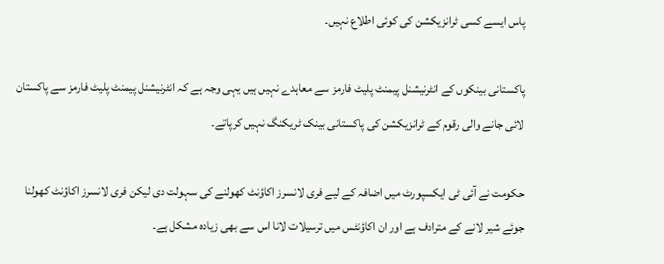پاس ایسے کسی ٹرانزیکشن کی کوئی اطلاع نہیں۔

پاکستانی بینکوں کے انٹرنیشنل پیمنٹ پلیٹ فارمز سے معاہدے نہیں ہیں یہی وجہ ہے کہ انٹرنیشنل پیمنٹ پلیٹ فارمز سے پاکستان لائی جانے والی رقوم کے ٹرانزیکشن کی پاکستانی بینک ٹریکنگ نہیں کرپاتے۔

حکومت نے آئی ٹی ایکسپورٹ میں اضافہ کے لیے فری لانسرز اکاؤنٹ کھولنے کی سہولت دی لیکن فری لانسرز اکاؤنٹ کھولنا جوئے شیر لانے کے مترادف ہے اور ان اکاؤنٹس میں ترسیلات لانا اس سے بھی زیادہ مشکل ہے۔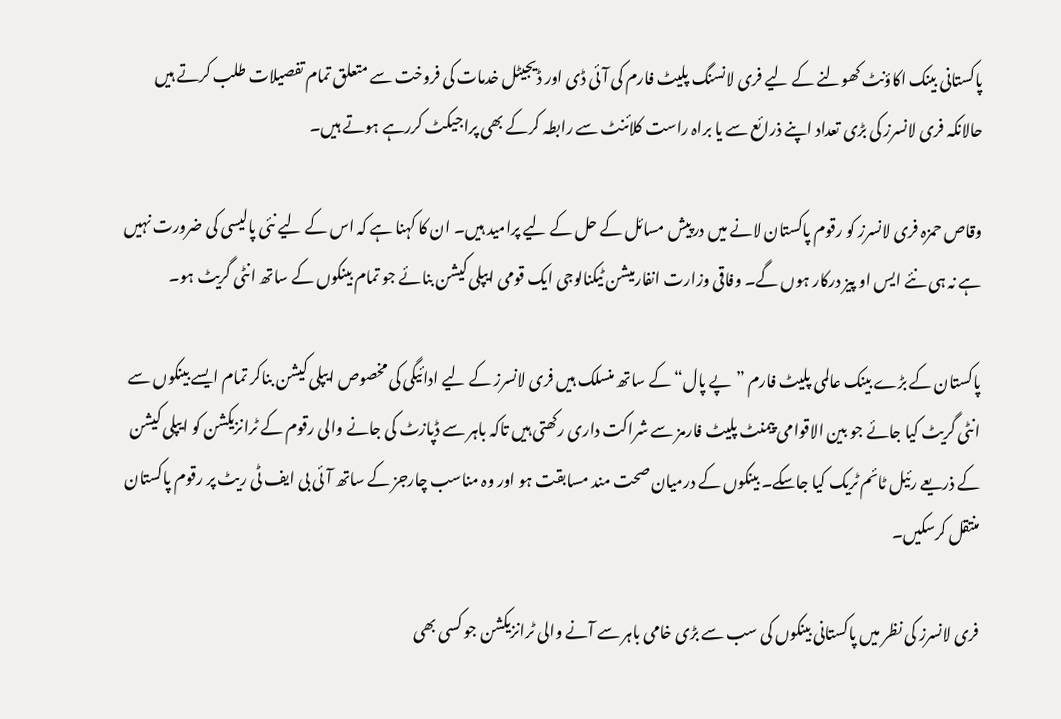پاکستانی بینک اکاؤنٹ کھولنے کے لیے فری لانسنگ پلیٹ فارم کی آئی ڈی اور ڈیجیٹل خدمات کی فروخت سے متعلق تمام تفصیلات طلب کرتے ہیں حالانکہ فری لانسرز کی بڑی تعداد اپنے ذرائع سے یا براہ راست کلائنٹ سے رابطہ کرکے بھی پراجیکٹ کررہے ہوتے ہیں۔

وقاص حمزہ فری لانسرز کو رقوم پاکستان لانے میں درپیش مسائل کے حل کے لیے پرامید ہیں۔ ان کا کہنا ہے کہ اس کے لیے نئی پالیسی کی ضرورت نہیں ہے نہ ہی نئے ایس او پیز درکار ہوں گے۔ وفاقی وزارت انفارمیشن ٹیکنالوجی ایک قومی ایپلی کیشن بنائے جو تمام بینکوں کے ساتھ انٹی گریٹ ہو۔

پاکستان کے بڑے بینک عالمی پلیٹ فارم ”پے پال“ کے ساتھ منسلک ہیں فری لانسرز کے لیے ادائیگی کی مخصوص ایپلی کیشن بناکر تمام ایسے بینکوں سے انٹی گریٹ کیا جائے جو بین الاقوامی پیمنٹ پلیٹ فارمز سے شراکت داری رکھتی ہیں تاکہ باہر سے ڈپازٹ کی جانے والی رقوم کے ٹرانزیکشن کو ایپلی کیشن کے ذریعے رئیل ٹائم ٹریک کیا جاسکے۔ بینکوں کے درمیان صحت مند مسابقت ہو اور وہ مناسب چارجز کے ساتھ آئی بی ایف ٹی ریٹ پر رقوم پاکستان منتقل کرسکیں۔

فری لانسرز کی نظر میں پاکستانی بینکوں کی سب سے بڑی خامی باہر سے آنے والی ٹرانزیکشن جو کسی بھی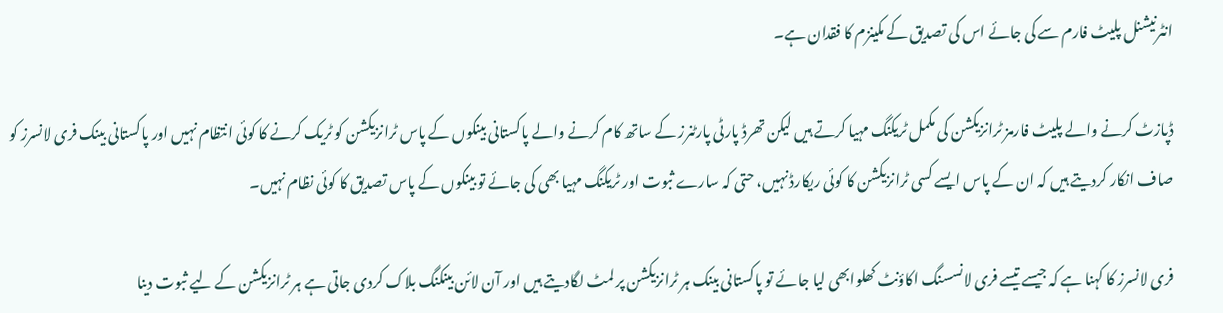انٹرنیشنل پلیٹ فارم سے کی جائے اس کی تصدیق کے مکینزم کا فقدان ہے۔

ڈپازٹ کرنے والے پلیٹ فارمز ٹرانزیکشن کی مکمل ٹریکنگ مہیا کرتے ہیں لیکن تھرڈ پارٹی پارٹنرز کے ساتھ کام کرنے والے پاکستانی بینکوں کے پاس ٹرانزیکشن کو ٹریک کرنے کا کوئی انتظام نہیں اور پاکستانی بینک فری لانسرز کو صاف انکار کردیتے ہیں کہ ان کے پاس ایسے کسی ٹرانزیکشن کا کوئی ریکارڈ نہیں، حتی کہ سارے ثبوت اور ٹریکنگ مہیا بھی کی جائے تو بینکوں کے پاس تصدیق کا کوئی نظام نہیں۔

فری لانسرز کا کہنا ہے کہ جیسے تیسے فری لانسسنگ اکاؤنٹ کھلوابھی لیا جائے تو پاکستانی بینک ہر ٹرانزیکشن پر لمٹ لگادیتے ہیں اور آن لائن بینکنگ بلاک کردی جاتی ہے ہر ٹرانزیکشن کے لیے ثبوت دینا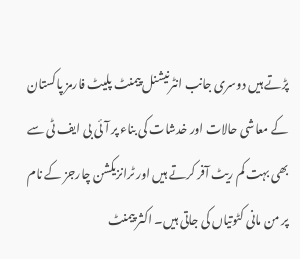پڑتے ہیں دوسری جانب انٹرنیشنل پیمنٹ پلیٹ فارمز پاکستان کے معاشی حالات اور خدشات کی بناء پر آئی بی ایف ٹی سے بھی بہت کم ریٹ آفر کرتے ہیں اور ٹرانزیکشن چارجز کے نام پر من مانی کٹوتیاں کی جاتی ہیں۔ اکثر پیمنٹ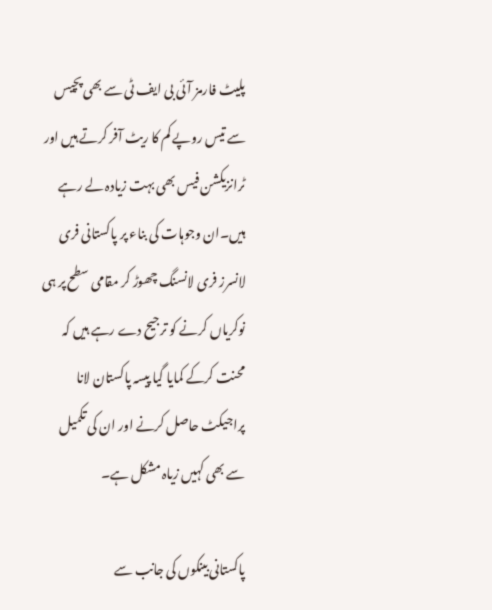پلیٹ فارمز آئی بی ایف ٹی سے بھی پچیس سے تیس روپے کم کا ریٹ آفر کرتے ہیں اور ٹرانزیکشن فیس بھی بہت زیادہ لے رہے ہیں۔ان وجوہات کی بناء پر پاکستانی فری لانسرز فری لانسنگ چھوڑ کر مقامی سطح پر ہی نوکریاں کرنے کو ترجیح دے رہے ہیں کہ محنت کرکے کمایا گیا پیسہ پاکستان لانا پراجیکٹ حاصل کرنے اور ان کی تکمیل سے بھی کہیں زیاہ مشکل ہے۔

پاکستانی بینکوں کی جانب سے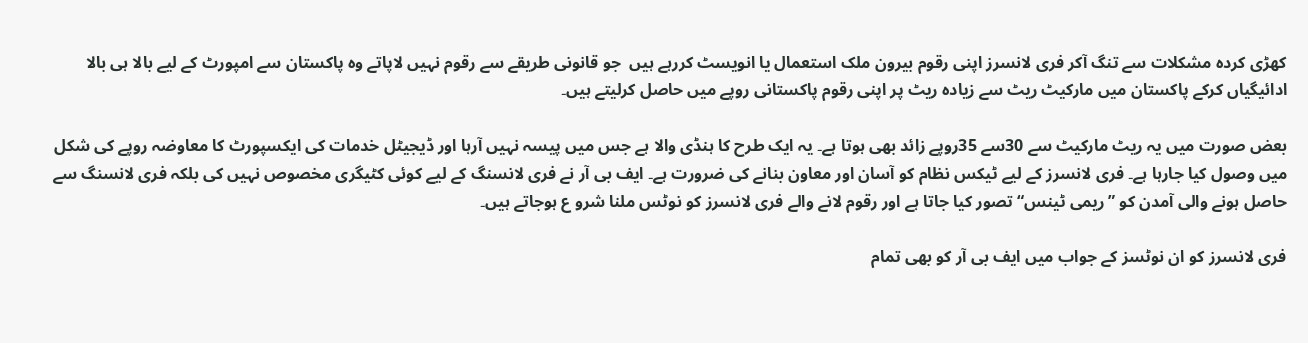کھڑی کردہ مشکلات سے تنگ آکر فری لانسرز اپنی رقوم بیرون ملک استعمال یا انویسٹ کررہے ہیں  جو قانونی طریقے سے رقوم نہیں لاپاتے وہ پاکستان سے امپورٹ کے لیے بالا ہی بالا ادائیگیاں کرکے پاکستان میں مارکیٹ ریٹ سے زیادہ ریٹ پر اپنی رقوم پاکستانی روپے میں حاصل کرلیتے ہیں۔

بعض صورت میں یہ ریٹ مارکیٹ سے 30سے 35روپے زائد بھی ہوتا ہے۔ یہ ایک طرح کا ہنڈی والا ہے جس میں پیسہ نہیں آرہا اور ڈیجیٹل خدمات کی ایکسپورٹ کا معاوضہ روپے کی شکل میں وصول کیا جارہا ہے۔ فری لانسرز کے لیے ٹیکس نظام کو آسان اور معاون بنانے کی ضرورت ہے۔ ایف بی آر نے فری لانسنگ کے لیے کوئی کٹیگری مخصوص نہیں کی بلکہ فری لانسنگ سے حاصل ہونے والی آمدن کو ”ریمی ٹینس“ تصور کیا جاتا ہے اور رقوم لانے والے فری لانسرز کو نوٹس ملنا شرو ع ہوجاتے ہیں۔

فری لانسرز کو ان نوٹسز کے جواب میں ایف بی آر کو بھی تمام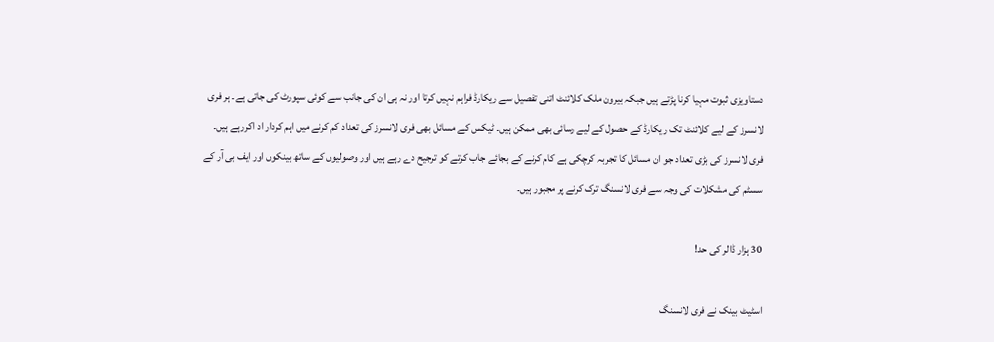دستاویزی ثبوت مہیا کرنا پڑتے ہیں جبکہ بیرون ملک کلائنٹ اتنی تفصیل سے ریکارڈ فراہم نہیں کرتا اور نہ ہی ان کی جانب سے کوئی سپورٹ کی جاتی ہے۔ ہر فری لانسرز کے لیے کلائنٹ تک ریکارڈ کے حصول کے لیے رسائی بھی ممکن ہیں۔ ٹیکس کے مسائل بھی فری لانسرز کی تعداد کم کرنے میں اہم کردار اد اکررہے ہیں۔ فری لانسرز کی بڑی تعداد جو ان مسائل کا تجربہ کرچکی ہے کام کرنے کے بجائے جاب کرتے کو ترجیح دے رہے ہیں اور وصولیوں کے ساتھ بینکوں اور ایف بی آر کے سسٹم کی مشکلات کی وجہ سے فری لانسنگ ترک کرنے پر مجبور ہیں۔

30 ہزار ڈالر کی حد!

اسٹیٹ بینک نے فری لانسنگ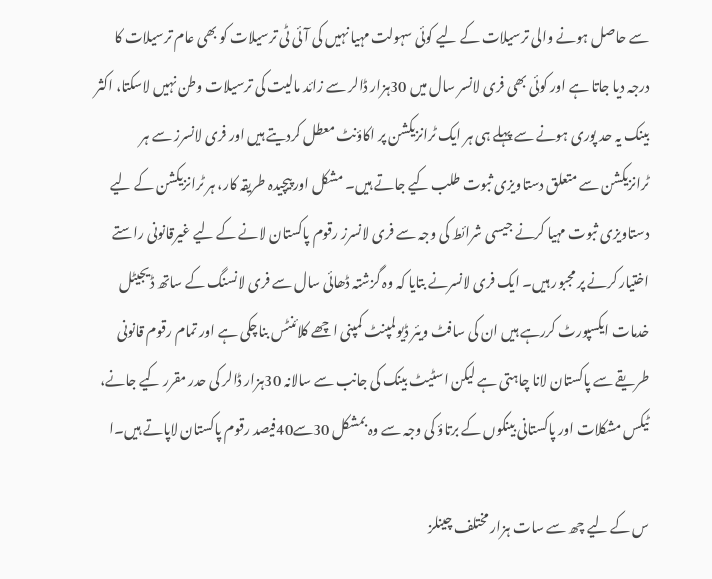سے حاصل ہونے والی ترسیلات کے لیے کوئی سہولت مہیا نہیں کی آئی ٹی ترسیلات کو بھی عام ترسیلات کا درجہ دیا جاتا ہے اور کوئی بھی فری لانسر سال میں 30ہزار ڈالر سے زائد مالیت کی ترسیلات وطن نہیں لاسکتا، اکثر بینک یہ حد پوری ہونے سے پہلے ہی ہر ایک ٹرانزیکشن پر اکاؤنٹ معطل کردیتے ہیں اور فری لانسرز سے ہر ٹرانزیکشن سے متعلق دستاویزی ثبوت طلب کیے جاتے ہیں۔ مشکل اور پیچیدہ طریقہ کار، ہر ٹرانزیکشن کے لیے دستاویزی ثبوت مہیا کرنے جیسی شرائط کی وجہ سے فری لانسرز رقوم پاکستان لانے کے لیے غیرقانونی راستے اختیار کرنے پر مجبور ہیں۔ ایک فری لانسرنے بتایا کہ وہ گزشتہ ڈھائی سال سے فری لانسنگ کے ساتھ ڈیجیٹل خدمات ایکسپورٹ کررہے ہیں ان کی سافٹ ویئر ڈیولمپنٹ کمپنی اچھے کلائنٹس بناچکی ہے اور تمام رقوم قانونی طریقے سے پاکستان لانا چاہتی ہے لیکن اسٹیٹ بینک کی جانب سے سالانہ 30ہزار ڈالر کی حدر مقرر کیے جانے، ٹیکس مشکلات اور پاکستانی بینکوں کے برتاؤ کی وجہ سے وہ بمشکل 30سے40فیصد رقوم پاکستان لاپاتے ہیں۔ا

س کے لیے چھ سے سات ہزار مختلف چینلز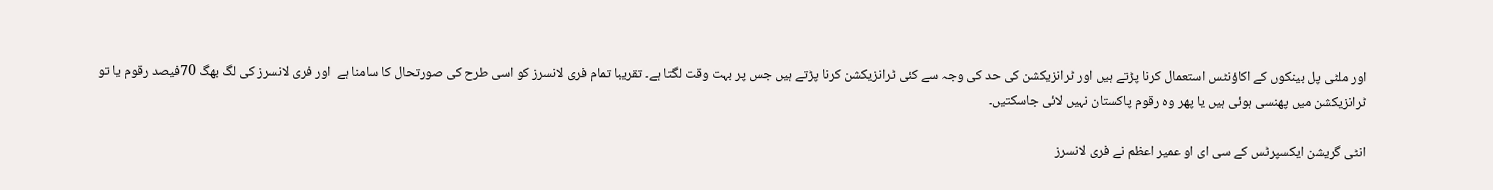اور ملٹی پل بینکوں کے اکاؤنٹس استعمال کرنا پڑتے ہیں اور ٹرانزیکشن کی حد کی وجہ سے کئی ٹرانزیکشن کرنا پڑتے ہیں جس پر بہت وقت لگتا ہے۔ تقریبا تمام فری لانسرز کو اسی طرح کی صورتحال کا سامنا ہے  اور فری لانسرز کی لگ بھگ 70فیصد رقوم یا تو ٹرانزیکشن میں پھنسی ہوئی ہیں یا پھر وہ رقوم پاکستان نہیں لائی جاسکتیں۔

انٹی گریشن ایکسپرٹس کے سی ای او عمیر اعظم نے فری لانسرز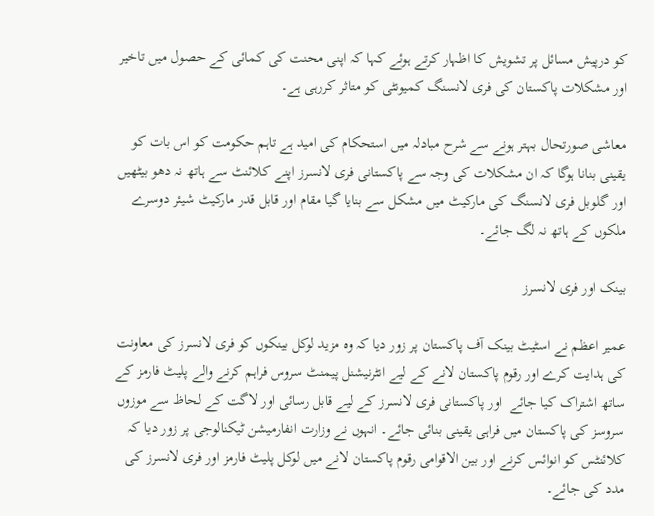کو درپیش مسائل پر تشویش کا اظہار کرتے ہوئے کہا کہ اپنی محنت کی کمائی کے حصول میں تاخیر اور مشکلات پاکستان کی فری لانسنگ کمیونٹی کو متاثر کررہی ہے۔

معاشی صورتحال بہتر ہونے سے شرح مبادلہ میں استحکام کی امید ہے تاہم حکومت کو اس بات کو یقینی بنانا ہوگا کہ ان مشکلات کی وجہ سے پاکستانی فری لانسرز اپنے کلائنٹ سے ہاتھ نہ دھو بیٹھیں اور گلوبل فری لانسنگ کی مارکیٹ میں مشکل سے بنایا گیا مقام اور قابل قدر مارکیٹ شیئر دوسرے ملکوں کے ہاتھ نہ لگ جائے۔

بینک اور فری لانسرز

عمیر اعظم نے اسٹیٹ بینک آف پاکستان پر زور دیا کہ وہ مزید لوکل بینکوں کو فری لانسرز کی معاونت کی ہدایت کرے اور رقوم پاکستان لانے کے لیے انٹرنیشنل پیمنٹ سروس فراہم کرنے والے پلیٹ فارمز کے ساتھ اشتراک کیا جائے  اور پاکستانی فری لانسرز کے لیے قابل رسائی اور لاگت کے لحاظ سے موزوں سروسز کی پاکستان میں فراہی یقینی بنائی جائے۔ انہوں نے وزارت انفارمیشن ٹیکنالوجی پر زور دیا کہ کلائنٹس کو انوائس کرنے اور بین الاقوامی رقوم پاکستان لانے میں لوکل پلیٹ فارمز اور فری لانسرز کی مدد کی جائے۔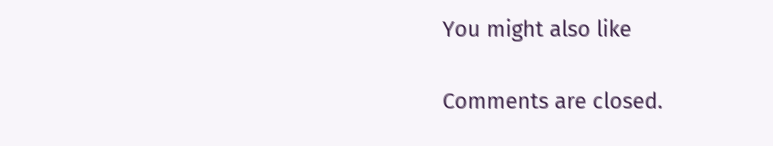You might also like

Comments are closed.